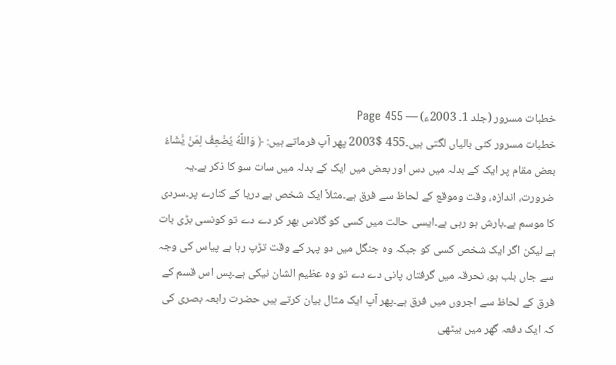خطبات مسرور (جلد 1۔ 2003ء) — Page 455
خطبات مسرور کئی بالیاں لگتی ہیں۔455 $2003 پھر آپ فرماتے ہیں: ﴿ وَاللَّهُ يُضْعِفُ لِمَنْ يَّشَاءُ بعض مقام پر ایک کے بدلہ میں دس اور بعض میں ایک کے بدلہ میں سات سو کا ذکر ہے۔یہ ضرورت، اندازہ، وقت وموقع کے لحاظ سے فرق ہے۔مثلاً ایک شخص ہے دریا کے کنارے پر۔سردی کا موسم ہے۔بارش ہو رہی ہے۔ایسی حالت میں کسی کو گلاس بھر کر دے دے تو کونسی بڑی بات ہے لیکن اگر ایک شخص کسی کو جبکہ وہ جنگل میں دو پہر کے وقت تڑپ رہا ہے پیاس کی وجہ سے جاں بلب ہو، نحرقہ میں گرفتار، پانی دے دے تو وہ عظیم الشان نیکی ہے۔پس اس قسم کے فرق کے لحاظ سے اجروں میں فرق ہے۔پھر آپ ایک مثال بیان کرتے ہیں حضرت رابعہ بصری کی کہ ایک دفعہ گھر میں بیٹھی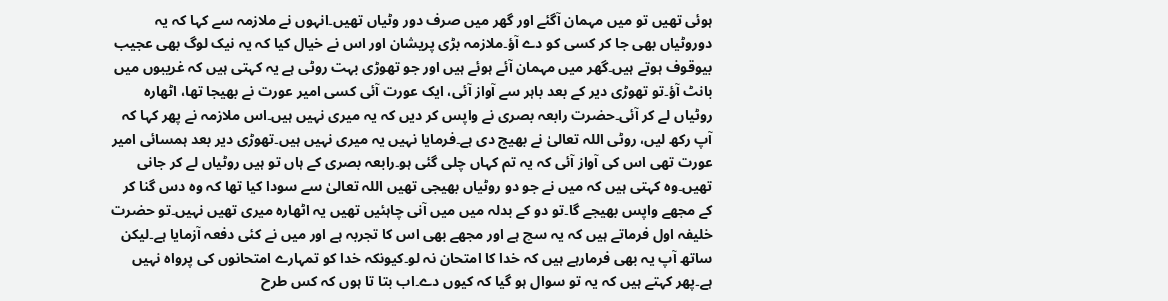ہوئی تھیں تو میں مہمان آگئے اور گھر میں صرف دور وٹیاں تھیں۔انہوں نے ملازمہ سے کہا کہ یہ دوروٹیاں بھی جا کر کسی کو دے آؤ۔ملازمہ بڑی پریشان اور اس نے خیال کیا کہ یہ نیک لوگ بھی عجیب بیوقوف ہوتے ہیں۔گھر میں مہمان آئے ہوئے ہیں اور جو تھوڑی بہت روٹی ہے یہ کہتی ہیں کہ غریبوں میں بانٹ آؤ۔تو تھوڑی دیر کے بعد باہر سے آواز آئی، ایک عورت آئی کسی امیر عورت نے بھیجا تھا، اٹھارہ روٹیاں لے کر آئی۔حضرت رابعہ بصری نے واپس کر دیں کہ یہ میری نہیں ہیں۔اس ملازمہ نے پھر کہا کہ آپ رکھ لیں، روٹی اللہ تعالیٰ نے بھیج دی ہے۔فرمایا نہیں یہ میری نہیں ہیں۔تھوڑی دیر بعد ہمسائی امیر عورت تھی اس کی آواز آئی کہ یہ تم کہاں چلی گئی ہو۔رابعہ بصری کے ہاں تو ہیں روٹیاں لے کر جانی تھیں۔وہ کہتی ہیں کہ میں نے جو دو روٹیاں بھیجی تھیں اللہ تعالیٰ سے سودا کیا تھا کہ وہ دس گنا کر کے مجھے واپس بھیجے گا۔تو دو کے بدلہ میں میں آنی چاہئیں تھیں یہ اٹھارہ میری تھیں نہیں۔تو حضرت خلیفہ اول فرماتے ہیں کہ یہ سچ ہے اور مجھے بھی اس کا تجربہ ہے اور میں نے کئی دفعہ آزمایا ہے۔لیکن ساتھ آپ یہ بھی فرمارہے ہیں کہ خدا کا امتحان نہ لو۔کیونکہ خدا کو تمہارے امتحانوں کی پرواہ نہیں ہے۔پھر کہتے ہیں کہ یہ تو سوال ہو گیا کہ کیوں دے۔اب بتا تا ہوں کہ کس طرح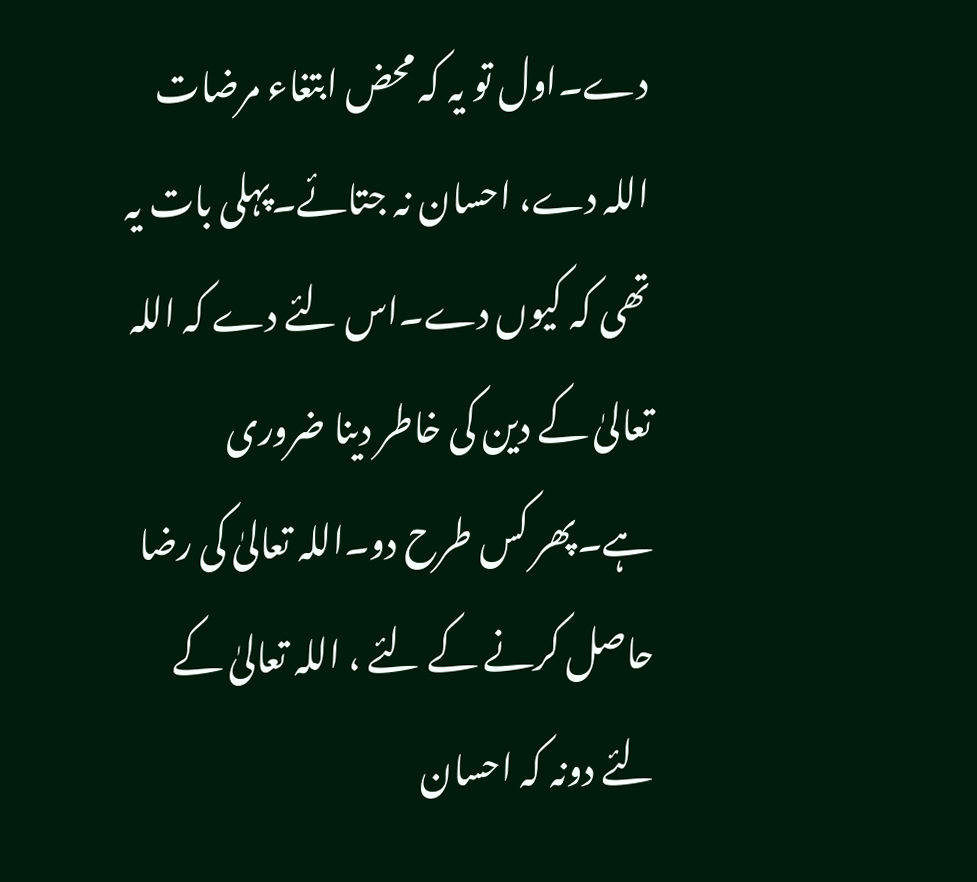دے۔اول تو یہ کہ محض ابتغاء مرضات اللہ دے، احسان نہ جتائے۔پہلی بات یہ تھی کہ کیوں دے۔اس لئے دے کہ اللہ تعالیٰ کے دین کی خاطر دینا ضروری ہے۔پھر کس طرح دو۔اللہ تعالیٰ کی رضا حاصل کرنے کے لئے ، اللہ تعالیٰ کے لئے دونہ کہ احسان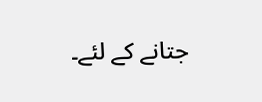جتانے کے لئے۔